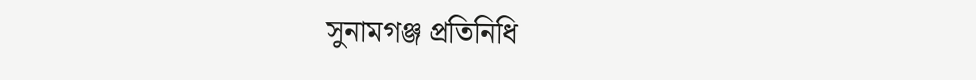সুনামগঞ্জ প্রতিনিধি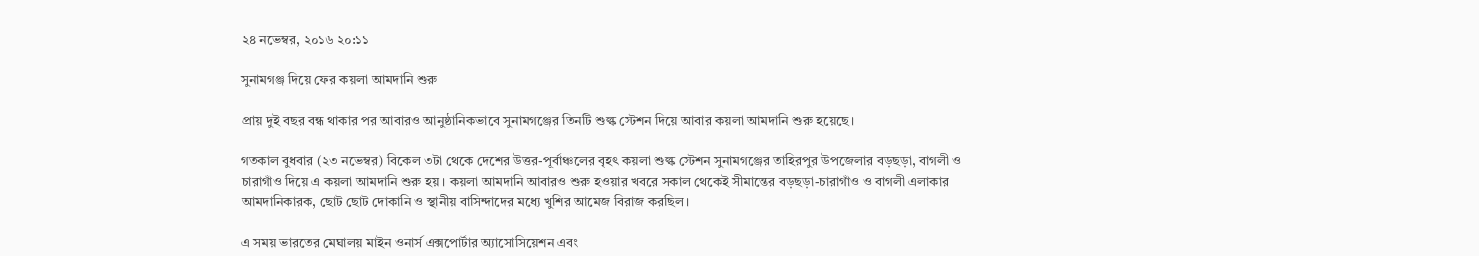২৪ নভেম্বর, ২০১৬ ২০:১১

সুনামগঞ্জ দিয়ে ফের কয়লা আমদানি শুরু

প্রায় দুই বছর বন্ধ থাকার পর আবারও আনুষ্ঠানিকভাবে সুনামগঞ্জের তিনটি শুল্ক স্টেশন দিয়ে আবার কয়লা আমদানি শুরু হয়েছে।

গতকাল বুধবার (২৩ নভেম্বর) বিকেল ৩টা থেকে দেশের উত্তর-পূর্বাঞ্চলের বৃহৎ কয়লা শুল্ক স্টেশন সুনামগঞ্জের তাহিরপুর উপজেলার বড়ছড়া, বাগলী ও চারাগাঁও দিয়ে এ কয়লা আমদানি শুরু হয়। কয়লা আমদানি আবারও শুরু হওয়ার খবরে সকাল থেকেই সীমান্তের বড়ছড়া-চারাগাঁও ও বাগলী এলাকার আমদানিকারক, ছোট ছোট দোকানি ও স্থানীয় বাসিন্দাদের মধ্যে খুশির আমেজ বিরাজ করছিল।

এ সময় ভারতের মেঘালয় মাইন ওনার্স এক্সপোর্টার অ্যাসোসিয়েশন এবং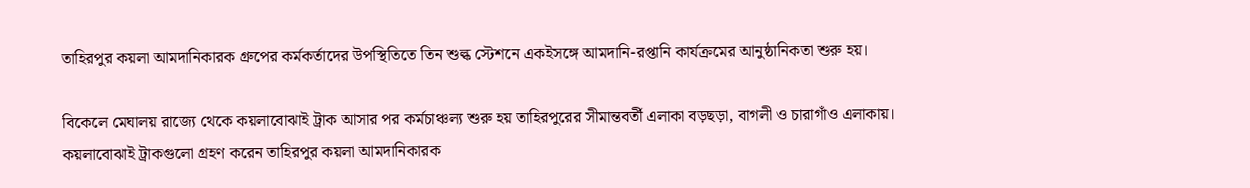তাহিরপুর কয়লা আমদানিকারক গ্রুপের কর্মকর্তাদের উপস্থিতিতে তিন শুল্ক স্টেশনে একইসঙ্গে আমদানি-রপ্তানি কার্যক্রমের আনুষ্ঠানিকতা শুরু হয়।

বিকেলে মেঘালয় রাজ্যে থেকে কয়লাবোঝাই ট্রাক আসার পর কর্মচাঞ্চল্য শুরু হয় তাহিরপুরের সীমান্তবর্তী এলাকা বড়ছড়া, বাগলী ও চারাগাঁও এলাকায়। কয়লাবোঝাই ট্রাকগুলো গ্রহণ করেন তাহিরপুর কয়লা আমদানিকারক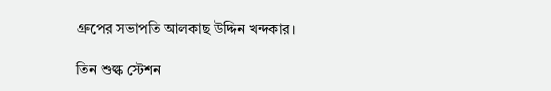গ্রুপের সভাপতি আলকাছ উদ্দিন খন্দকার।

তিন শুল্ক স্টেশন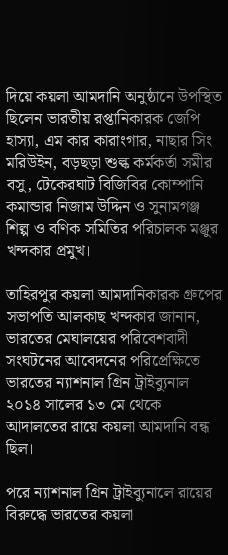দিয়ে কয়লা আমদানি অনুষ্ঠানে উপস্থিত ছিলেন ভারতীয় রপ্তানিকারক জেপি হাস্যা, এম কার কারাংগার, নাছার সিং মরিউইন, বড়ছড়া শুল্ক কর্মকর্তা সমীর বসু, টেকেরঘাট বিজিবির কোম্পানি কমান্ডার নিজাম উদ্দিন ও সুনামগঞ্জ শিল্প ও বণিক সমিতির পরিচালক মঞ্জুর খন্দকার প্রমুখ।

তাহিরপুর কয়লা আমদানিকারক গ্রুপের সভাপতি আলকাছ খন্দকার জানান, ভারতের মেঘালয়ের পরিবেশবাদী সংঘটনের আবেদনের পরিপ্রেক্ষিতে ভারতের ন্যাশনাল গ্রিন ট্রাইব্যুনাল ২০১৪ সালের ১৩ মে থেকে আদালতের রায়ে কয়লা আমদানি বন্ধ ছিল।

পরে ন্যাশনাল গ্রিন ট্রাইব্যুনালে রায়ের বিরুদ্ধে ভারতের কয়লা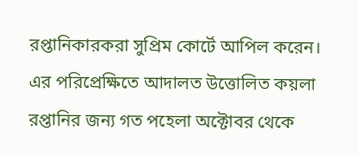রপ্তানিকারকরা সুপ্রিম কোর্টে আপিল করেন। এর পরিপ্রেক্ষিতে আদালত উত্তোলিত কয়লা রপ্তানির জন্য গত পহেলা অক্টোবর থেকে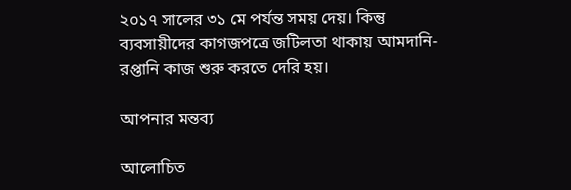২০১৭ সালের ৩১ মে পর্যন্ত সময় দেয়। কিন্তু ব্যবসায়ীদের কাগজপত্রে জটিলতা থাকায় আমদানি-রপ্তানি কাজ শুরু করতে দেরি হয়।

আপনার মন্তব্য

আলোচিত